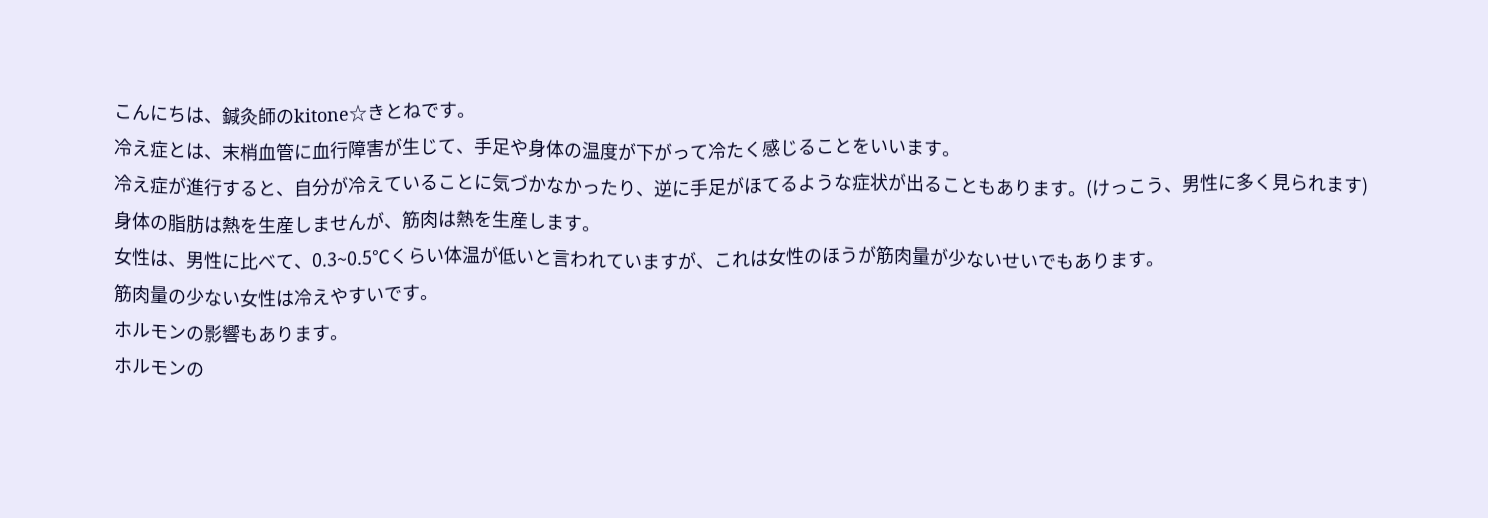こんにちは、鍼灸師のkitone☆きとねです。
冷え症とは、末梢血管に血行障害が生じて、手足や身体の温度が下がって冷たく感じることをいいます。
冷え症が進行すると、自分が冷えていることに気づかなかったり、逆に手足がほてるような症状が出ることもあります。(けっこう、男性に多く見られます)
身体の脂肪は熱を生産しませんが、筋肉は熱を生産します。
女性は、男性に比べて、0.3~0.5℃くらい体温が低いと言われていますが、これは女性のほうが筋肉量が少ないせいでもあります。
筋肉量の少ない女性は冷えやすいです。
ホルモンの影響もあります。
ホルモンの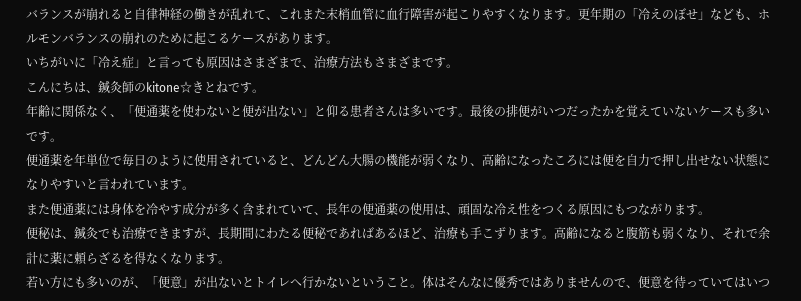バランスが崩れると自律神経の働きが乱れて、これまた末梢血管に血行障害が起こりやすくなります。更年期の「冷えのぼせ」なども、ホルモンバランスの崩れのために起こるケースがあります。
いちがいに「冷え症」と言っても原因はさまざまで、治療方法もさまざまです。
こんにちは、鍼灸師のkitone☆きとねです。
年齢に関係なく、「便通薬を使わないと便が出ない」と仰る患者さんは多いです。最後の排便がいつだったかを覚えていないケースも多いです。
便通薬を年単位で毎日のように使用されていると、どんどん大腸の機能が弱くなり、高齢になったころには便を自力で押し出せない状態になりやすいと言われています。
また便通薬には身体を冷やす成分が多く含まれていて、長年の便通薬の使用は、頑固な冷え性をつくる原因にもつながります。
便秘は、鍼灸でも治療できますが、長期間にわたる便秘であればあるほど、治療も手こずります。高齢になると腹筋も弱くなり、それで余計に薬に頼らざるを得なくなります。
若い方にも多いのが、「便意」が出ないとトイレへ行かないということ。体はそんなに優秀ではありませんので、便意を待っていてはいつ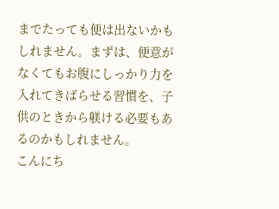までたっても便は出ないかもしれません。まずは、便意がなくてもお腹にしっかり力を入れてきばらせる習慣を、子供のときから躾ける必要もあるのかもしれません。
こんにち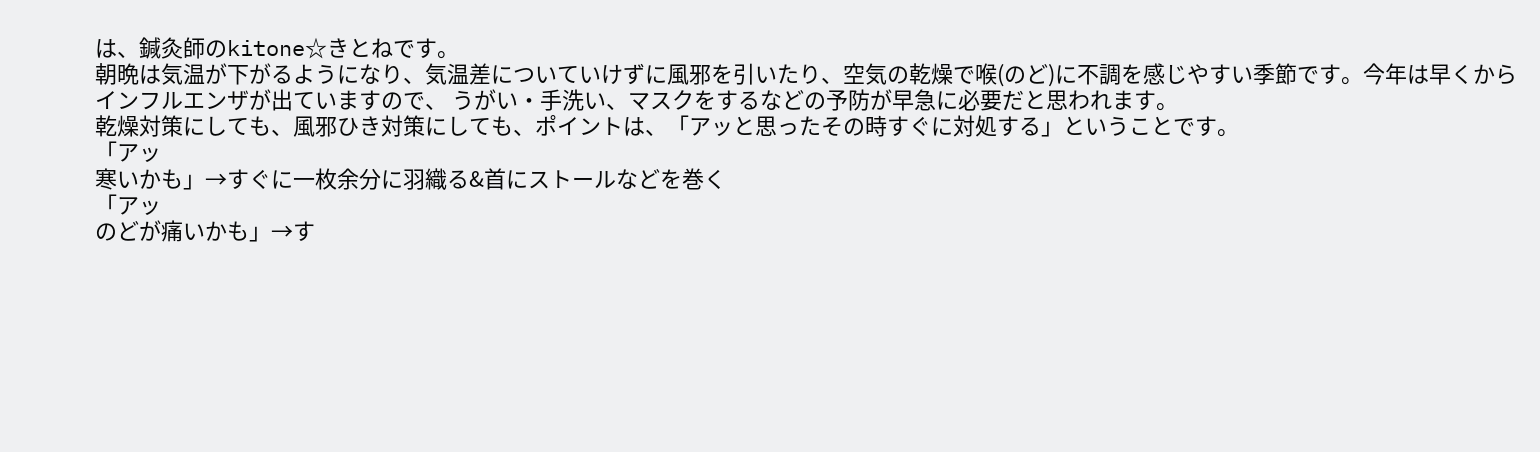は、鍼灸師のkitone☆きとねです。
朝晩は気温が下がるようになり、気温差についていけずに風邪を引いたり、空気の乾燥で喉(のど)に不調を感じやすい季節です。今年は早くからインフルエンザが出ていますので、 うがい・手洗い、マスクをするなどの予防が早急に必要だと思われます。
乾燥対策にしても、風邪ひき対策にしても、ポイントは、「アッと思ったその時すぐに対処する」ということです。
「アッ
寒いかも」→すぐに一枚余分に羽織る&首にストールなどを巻く
「アッ
のどが痛いかも」→す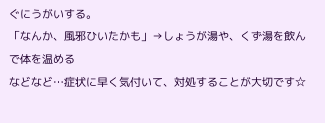ぐにうがいする。
「なんか、風邪ひいたかも」→しょうが湯や、くず湯を飲んで体を温める
などなど…症状に早く気付いて、対処することが大切です☆